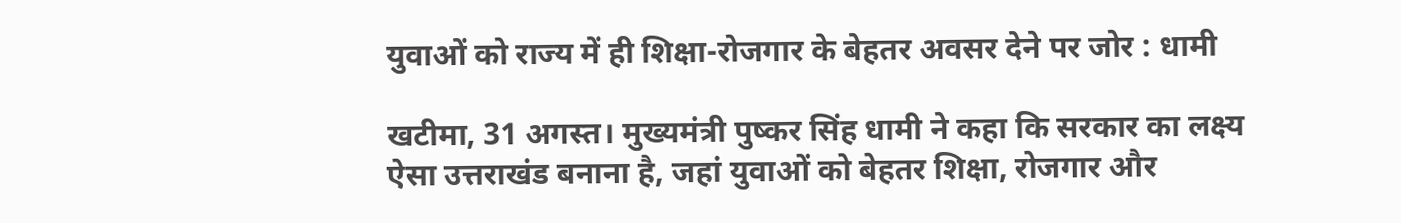युवाओं को राज्य में ही शिक्षा-रोजगार के बेहतर अवसर देने पर जोर : धामी

खटीमा, 31 अगस्त। मुख्यमंत्री पुष्कर सिंह धामी ने कहा कि सरकार का लक्ष्य ऐसा उत्तराखंड बनाना है, जहां युवाओं को बेहतर शिक्षा, रोजगार और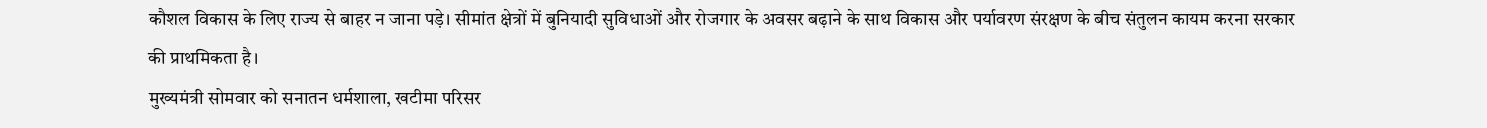कौशल विकास के लिए राज्य से बाहर न जाना पड़े। सीमांत क्षेत्रों में बुनियादी सुविधाओं और रोजगार के अवसर बढ़ाने के साथ विकास और पर्यावरण संरक्षण के बीच संतुलन कायम करना सरकार की प्राथमिकता है।
मुख्यमंत्री सोमवार को सनातन धर्मशाला, खटीमा परिसर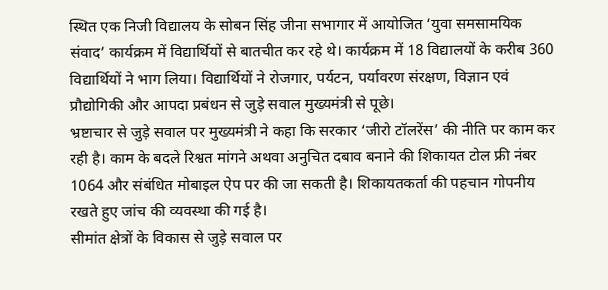स्थित एक निजी विद्यालय के सोबन सिंह जीना सभागार में आयोजित ‘युवा समसामयिक संवाद’ कार्यक्रम में विद्यार्थियों से बातचीत कर रहे थे। कार्यक्रम में 18 विद्यालयों के करीब 360 विद्यार्थियों ने भाग लिया। विद्यार्थियों ने रोजगार, पर्यटन, पर्यावरण संरक्षण, विज्ञान एवं प्रौद्योगिकी और आपदा प्रबंधन से जुड़े सवाल मुख्यमंत्री से पूछे।
भ्रष्टाचार से जुड़े सवाल पर मुख्यमंत्री ने कहा कि सरकार ‘जीरो टॉलरेंस’ की नीति पर काम कर रही है। काम के बदले रिश्वत मांगने अथवा अनुचित दबाव बनाने की शिकायत टोल फ्री नंबर 1064 और संबंधित मोबाइल ऐप पर की जा सकती है। शिकायतकर्ता की पहचान गोपनीय रखते हुए जांच की व्यवस्था की गई है।
सीमांत क्षेत्रों के विकास से जुड़े सवाल पर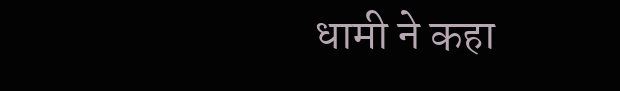धामी ने कहा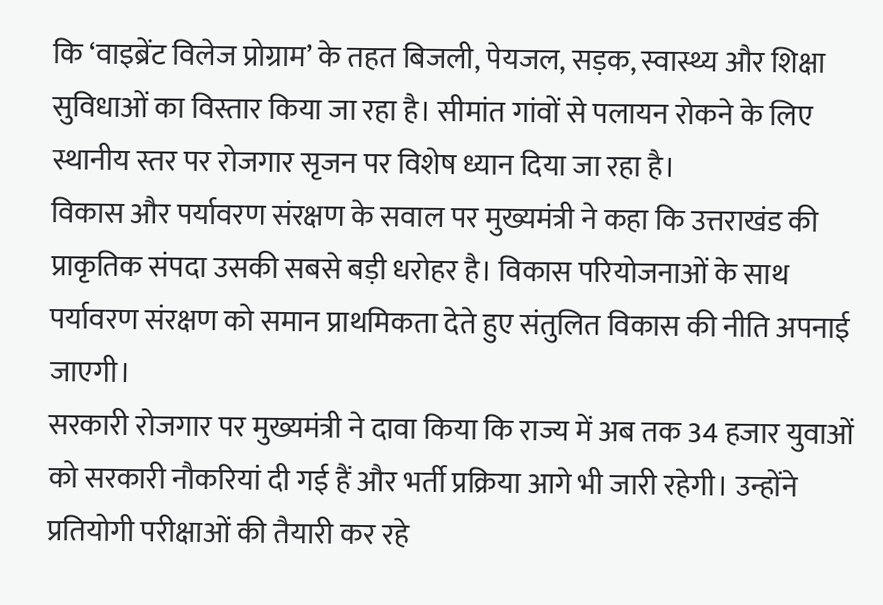कि ‘वाइब्रेंट विलेज प्रोग्राम’ के तहत बिजली, पेयजल, सड़क, स्वास्थ्य और शिक्षा सुविधाओं का विस्तार किया जा रहा है। सीमांत गांवों से पलायन रोकने के लिए स्थानीय स्तर पर रोजगार सृजन पर विशेष ध्यान दिया जा रहा है।
विकास और पर्यावरण संरक्षण के सवाल पर मुख्यमंत्री ने कहा कि उत्तराखंड की प्राकृतिक संपदा उसकी सबसे बड़ी धरोहर है। विकास परियोजनाओं के साथ पर्यावरण संरक्षण को समान प्राथमिकता देते हुए संतुलित विकास की नीति अपनाई जाएगी।
सरकारी रोजगार पर मुख्यमंत्री ने दावा किया कि राज्य में अब तक 34 हजार युवाओं को सरकारी नौकरियां दी गई हैं और भर्ती प्रक्रिया आगे भी जारी रहेगी। उन्होंने प्रतियोगी परीक्षाओं की तैयारी कर रहे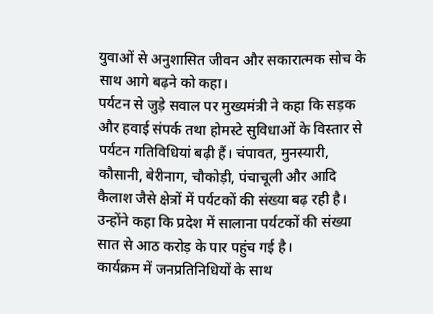युवाओं से अनुशासित जीवन और सकारात्मक सोच के साथ आगे बढ़ने को कहा।
पर्यटन से जुड़े सवाल पर मुख्यमंत्री ने कहा कि सड़क और हवाई संपर्क तथा होमस्टे सुविधाओं के विस्तार से पर्यटन गतिविधियां बढ़ी हैं। चंपावत, मुनस्यारी, कौसानी, बेरीनाग, चौकोड़ी, पंचाचूली और आदि कैलाश जैसे क्षेत्रों में पर्यटकों की संख्या बढ़ रही है। उन्होंने कहा कि प्रदेश में सालाना पर्यटकों की संख्या सात से आठ करोड़ के पार पहुंच गई है।
कार्यक्रम में जनप्रतिनिधियों के साथ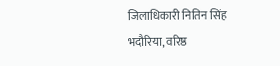जिलाधिकारी नितिन सिंह भदौरिया, वरिष्ठ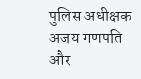पुलिस अधीक्षक अजय गणपति और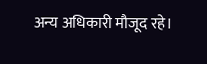अन्य अधिकारी मौजूद रहे।